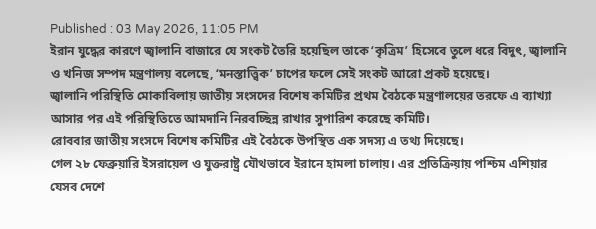Published : 03 May 2026, 11:05 PM
ইরান যুদ্ধের কারণে জ্বালানি বাজারে যে সংকট তৈরি হয়েছিল তাকে ‘কৃত্রিম’ হিসেবে তুলে ধরে বিদুৎ, জ্বালানি ও খনিজ সম্পদ মন্ত্রণালয় বলেছে, ‘মনস্তাত্ত্বিক’ চাপের ফলে সেই সংকট আরো প্রকট হয়েছে।
জ্বালানি পরিস্থিতি মোকাবিলায় জাতীয় সংসদের বিশেষ কমিটির প্রথম বৈঠকে মন্ত্রণালয়ের তরফে এ ব্যাখ্যা আসার পর এই পরিস্থিতিতে আমদানি নিরবচ্ছিন্ন রাখার সুপারিশ করেছে কমিটি।
রোববার জাতীয় সংসদে বিশেষ কমিটির এই বৈঠকে উপস্থিত এক সদস্য এ তথ্য দিয়েছে।
গেল ২৮ ফেব্রুয়ারি ইসরায়েল ও যুক্তরাষ্ট্র যৌথভাবে ইরানে হামলা চালায়। এর প্রতিক্রিয়ায় পশ্চিম এশিয়ার যেসব দেশে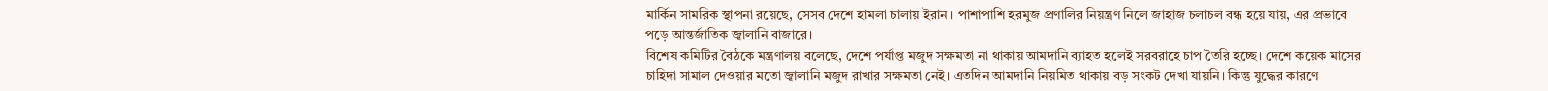মার্কিন সামরিক স্থাপনা রয়েছে, সেসব দেশে হামলা চালায় ইরান। পাশাপাশি হরমুজ প্রণালির নিয়ন্ত্রণ নিলে জাহাজ চলাচল বন্ধ হয়ে যায়, এর প্রভাবে পড়ে আন্তর্জাতিক জ্বালানি বাজারে।
বিশেষ কমিটির বৈঠকে মন্ত্রণালয় বলেছে, দেশে পর্যাপ্ত মজুদ সক্ষমতা না থাকায় আমদানি ব্যাহত হলেই সরবরাহে চাপ তৈরি হচ্ছে। দেশে কয়েক মাসের চাহিদা সামাল দেওয়ার মতো জ্বালানি মজুদ রাখার সক্ষমতা নেই। এতদিন আমদানি নিয়মিত থাকায় বড় সংকট দেখা যায়নি। কিন্তু যুদ্ধের কারণে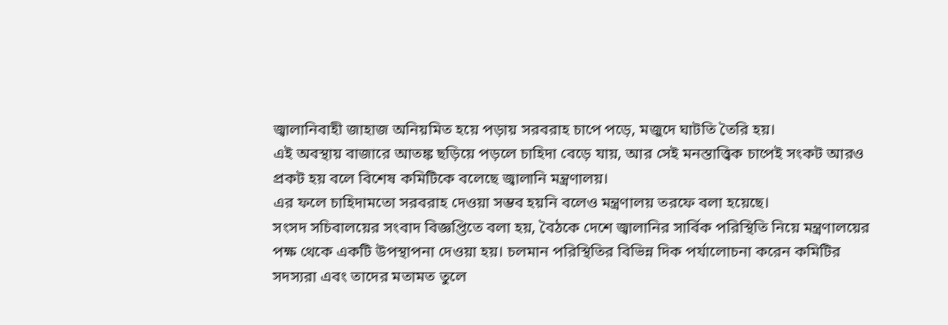জ্বালানিবাহী জাহাজ অনিয়মিত হয়ে পড়ায় সরবরাহ চাপে পড়ে, মজুদে ঘাটতি তৈরি হয়।
এই অবস্থায় বাজারে আতঙ্ক ছড়িয়ে পড়লে চাহিদা বেড়ে যায়, আর সেই মনস্তাত্ত্বিক চাপেই সংকট আরও প্রকট হয় বলে বিশেষ কমিটিকে বলেছে জ্বালানি মন্ত্রণালয়।
এর ফলে চাহিদামতো সরবরাহ দেওয়া সম্ভব হয়নি বলেও মন্ত্রণালয় তরফে বলা হয়েছে।
সংসদ সচিবালয়ের সংবাদ বিজ্ঞপ্তিতে বলা হয়, বৈঠকে দেশে জ্বালানির সার্বিক পরিস্থিতি নিয়ে মন্ত্রণালয়ের পক্ষ থেকে একটি উপস্থাপনা দেওয়া হয়। চলমান পরিস্থিতির বিভিন্ন দিক পর্যালোচনা করেন কমিটির সদস্যরা এবং তাদের মতামত তুলে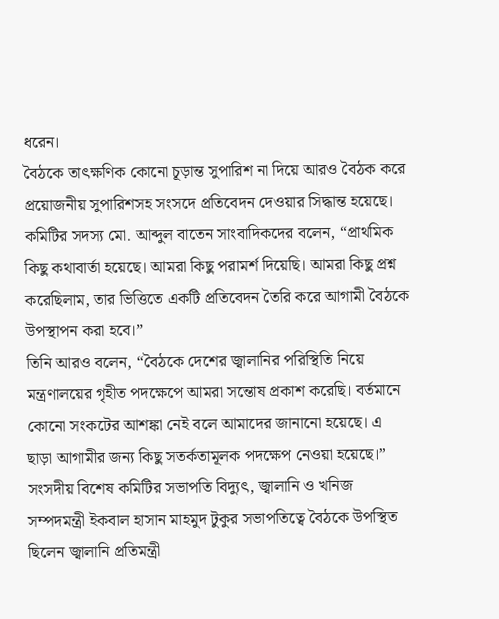ধরেন।
বৈঠকে তাৎক্ষণিক কোনো চূড়ান্ত সুপারিশ না দিয়ে আরও বৈঠক করে প্রয়োজনীয় সুপারিশসহ সংসদে প্রতিবেদন দেওয়ার সিদ্ধান্ত হয়েছে।
কমিটির সদস্য মো. আব্দুল বাতেন সাংবাদিকদের বলেন, “প্রাথমিক কিছু কথাবার্তা হয়েছে। আমরা কিছু পরামর্শ দিয়েছি। আমরা কিছু প্রশ্ন করেছিলাম, তার ভিত্তিতে একটি প্রতিবেদন তৈরি করে আগামী বৈঠকে উপস্থাপন করা হবে।”
তিনি আরও বলেন, “বৈঠকে দেশের জ্বালানির পরিস্থিতি নিয়ে মন্ত্রণালয়ের গৃহীত পদক্ষেপে আমরা সন্তোষ প্রকাশ করেছি। বর্তমানে কোনো সংকটের আশঙ্কা নেই বলে আমাদের জানানো হয়েছে। এ ছাড়া আগামীর জন্য কিছু সতর্কতামূলক পদক্ষেপ নেওয়া হয়েছে।”
সংসদীয় বিশেষ কমিটির সভাপতি বিদ্যুৎ, জ্বালানি ও খনিজ সম্পদমন্ত্রী ইকবাল হাসান মাহমুদ টুকুর সভাপতিত্বে বৈঠকে উপস্থিত ছিলেন জ্বালানি প্রতিমন্ত্রী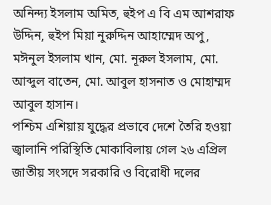অনিন্দ্য ইসলাম অমিত, হুইপ এ বি এম আশরাফ উদ্দিন, হুইপ মিয়া নুরুদ্দিন আহাম্মেদ অপু, মঈনুল ইসলাম খান, মো. নূরুল ইসলাম, মো. আব্দুল বাতেন, মো. আবুল হাসনাত ও মোহাম্মদ আবুল হাসান।
পশ্চিম এশিয়ায় যুদ্ধের প্রভাবে দেশে তৈরি হওয়া জ্বালানি পরিস্থিতি মোকাবিলায় গেল ২৬ এপ্রিল জাতীয় সংসদে সরকারি ও বিরোধী দলের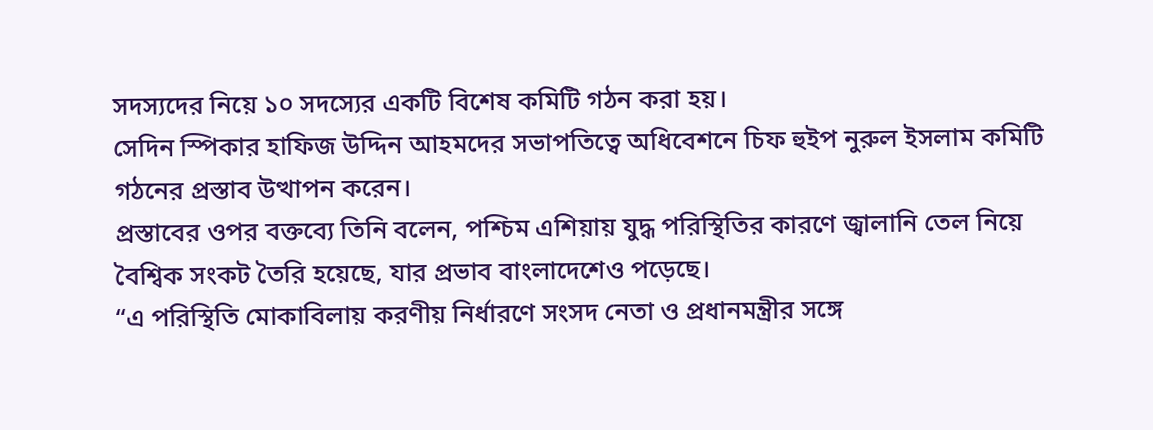সদস্যদের নিয়ে ১০ সদস্যের একটি বিশেষ কমিটি গঠন করা হয়।
সেদিন স্পিকার হাফিজ উদ্দিন আহমদের সভাপতিত্বে অধিবেশনে চিফ হুইপ নুরুল ইসলাম কমিটি গঠনের প্রস্তাব উত্থাপন করেন।
প্রস্তাবের ওপর বক্তব্যে তিনি বলেন, পশ্চিম এশিয়ায় যুদ্ধ পরিস্থিতির কারণে জ্বালানি তেল নিয়ে বৈশ্বিক সংকট তৈরি হয়েছে, যার প্রভাব বাংলাদেশেও পড়েছে।
“এ পরিস্থিতি মোকাবিলায় করণীয় নির্ধারণে সংসদ নেতা ও প্রধানমন্ত্রীর সঙ্গে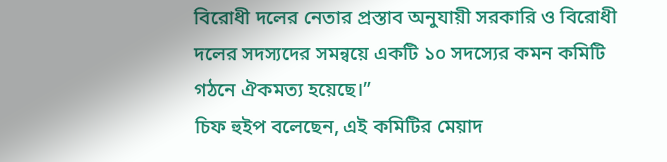বিরোধী দলের নেতার প্রস্তাব অনুযায়ী সরকারি ও বিরোধী দলের সদস্যদের সমন্বয়ে একটি ১০ সদস্যের কমন কমিটি গঠনে ঐকমত্য হয়েছে।”
চিফ হুইপ বলেছেন, এই কমিটির মেয়াদ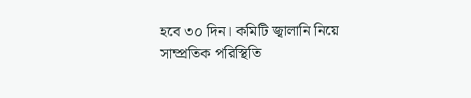হবে ৩০ দিন। কমিটি জ্বালানি নিয়ে সাম্প্রতিক পরিস্থিতি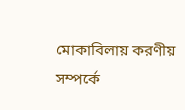মোকাবিলায় করণীয় সম্পর্কে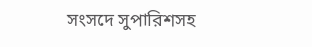সংসদে সুপারিশসহ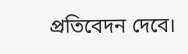প্রতিবেদন দেবে।